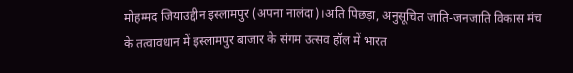मोहम्मद जियाउद्दीन इस्लामपुर (अपना नालंदा)।अति पिछड़ा, अनुसूचित जाति-जनजाति विकास मंच के तत्वावधान में इस्लामपुर बाजार के संगम उत्सव हॉल में भारत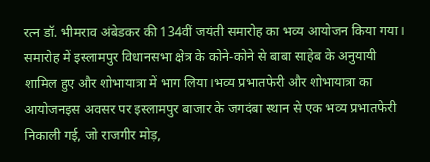रत्न डॉ. भीमराव अंबेडकर की 134वीं जयंती समारोह का भव्य आयोजन किया गया।
समारोह में इस्लामपुर विधानसभा क्षेत्र के कोने-कोने से बाबा साहेब के अनुयायी शामिल हुए और शोभायात्रा में भाग लिया।भव्य प्रभातफेरी और शोभायात्रा का आयोजनइस अवसर पर इस्लामपुर बाजार के जगदंबा स्थान से एक भव्य प्रभातफेरी निकाली गई, जो राजगीर मोड़,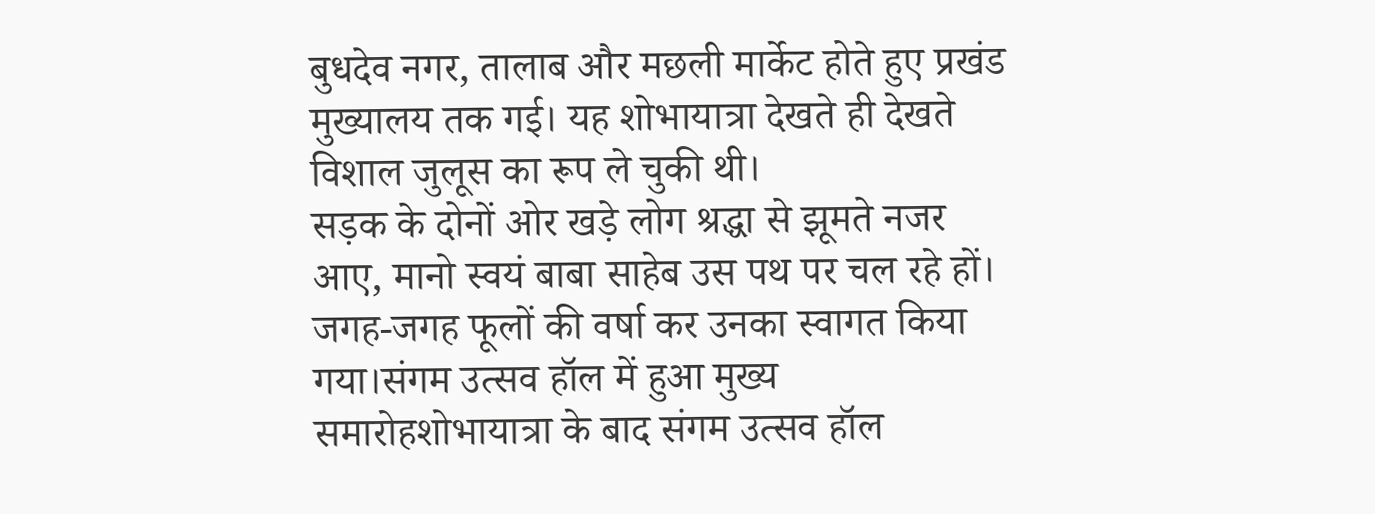बुधदेव नगर, तालाब और मछली मार्केट होते हुए प्रखंड मुख्यालय तक गई। यह शोभायात्रा देखते ही देखते विशाल जुलूस का रूप ले चुकी थी।
सड़क के दोनों ओर खड़े लोग श्रद्धा से झूमते नजर आए, मानो स्वयं बाबा साहेब उस पथ पर चल रहे हों। जगह-जगह फूलों की वर्षा कर उनका स्वागत किया गया।संगम उत्सव हॉल में हुआ मुख्य समारोहशोभायात्रा के बाद संगम उत्सव हॉल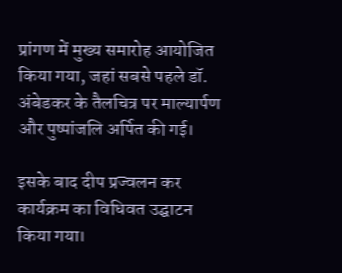प्रांगण में मुख्य समारोह आयोजित किया गया, जहां सबसे पहले डॉ. अंबेडकर के तैलचित्र पर माल्यार्पण और पुष्पांजलि अर्पित की गई।

इसके बाद दीप प्रज्वलन कर कार्यक्रम का विधिवत उद्घाटन किया गया।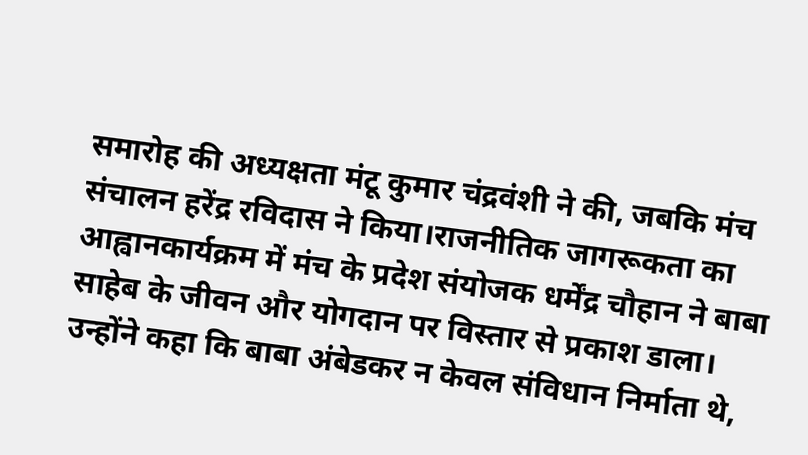समारोह की अध्यक्षता मंटू कुमार चंद्रवंशी ने की, जबकि मंच संचालन हरेंद्र रविदास ने किया।राजनीतिक जागरूकता का आह्वानकार्यक्रम में मंच के प्रदेश संयोजक धर्मेंद्र चौहान ने बाबा साहेब के जीवन और योगदान पर विस्तार से प्रकाश डाला।
उन्होंने कहा कि बाबा अंबेडकर न केवल संविधान निर्माता थे,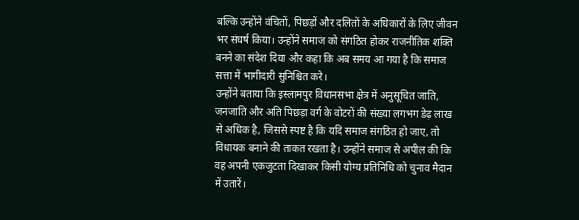बल्कि उन्होंने वंचितों, पिछड़ों और दलितों के अधिकारों के लिए जीवन भर संघर्ष किया। उन्होंने समाज को संगठित होकर राजनीतिक शक्ति बनने का संदेश दिया और कहा कि अब समय आ गया है कि समाज सत्ता में भागीदारी सुनिश्चित करे।
उन्होंने बताया कि इस्लामपुर विधानसभा क्षेत्र में अनुसूचित जाति, जनजाति और अति पिछड़ा वर्ग के वोटरों की संख्या लगभग डेढ़ लाख से अधिक है, जिससे स्पष्ट है कि यदि समाज संगठित हो जाए, तो विधायक बनाने की ताकत रखता है। उन्होंने समाज से अपील की कि वह अपनी एकजुटता दिखाकर किसी योग्य प्रतिनिधि को चुनाव मैदान में उतारें।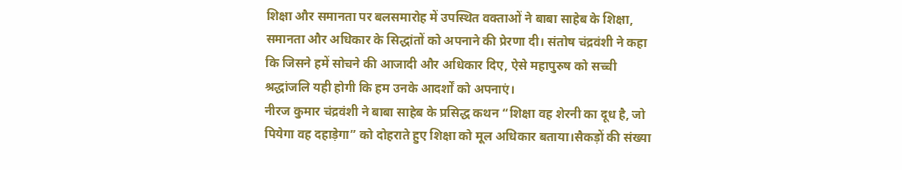शिक्षा और समानता पर बलसमारोह में उपस्थित वक्ताओं ने बाबा साहेब के शिक्षा, समानता और अधिकार के सिद्धांतों को अपनाने की प्रेरणा दी। संतोष चंद्रवंशी ने कहा कि जिसने हमें सोचने की आजादी और अधिकार दिए, ऐसे महापुरुष को सच्ची श्रद्धांजलि यही होगी कि हम उनके आदर्शों को अपनाएं।
नीरज कुमार चंद्रवंशी ने बाबा साहेब के प्रसिद्ध कथन “शिक्षा वह शेरनी का दूध है, जो पियेगा वह दहाड़ेगा” को दोहराते हुए शिक्षा को मूल अधिकार बताया।सैकड़ों की संख्या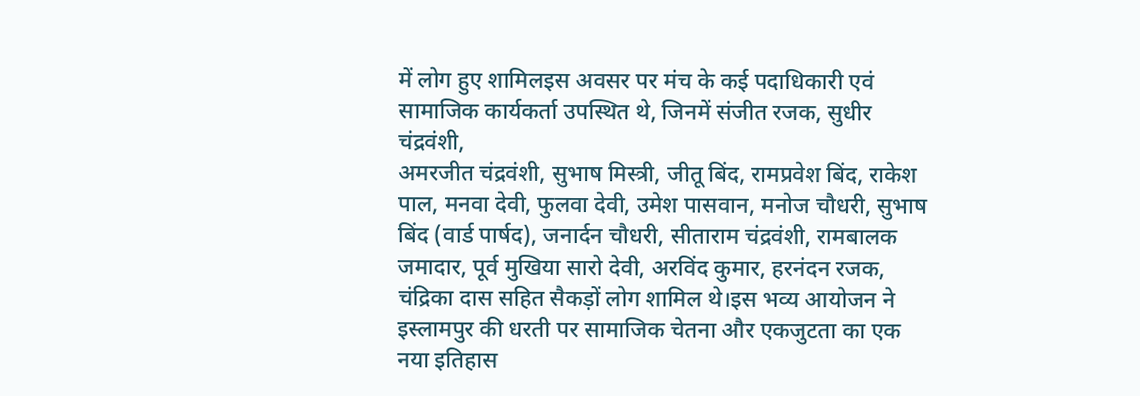में लोग हुए शामिलइस अवसर पर मंच के कई पदाधिकारी एवं सामाजिक कार्यकर्ता उपस्थित थे, जिनमें संजीत रजक, सुधीर चंद्रवंशी,
अमरजीत चंद्रवंशी, सुभाष मिस्त्री, जीतू बिंद, रामप्रवेश बिंद, राकेश पाल, मनवा देवी, फुलवा देवी, उमेश पासवान, मनोज चौधरी, सुभाष बिंद (वार्ड पार्षद), जनार्दन चौधरी, सीताराम चंद्रवंशी, रामबालक जमादार, पूर्व मुखिया सारो देवी, अरविंद कुमार, हरनंदन रजक, चंद्रिका दास सहित सैकड़ों लोग शामिल थे।इस भव्य आयोजन ने इस्लामपुर की धरती पर सामाजिक चेतना और एकजुटता का एक नया इतिहास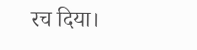रच दिया।